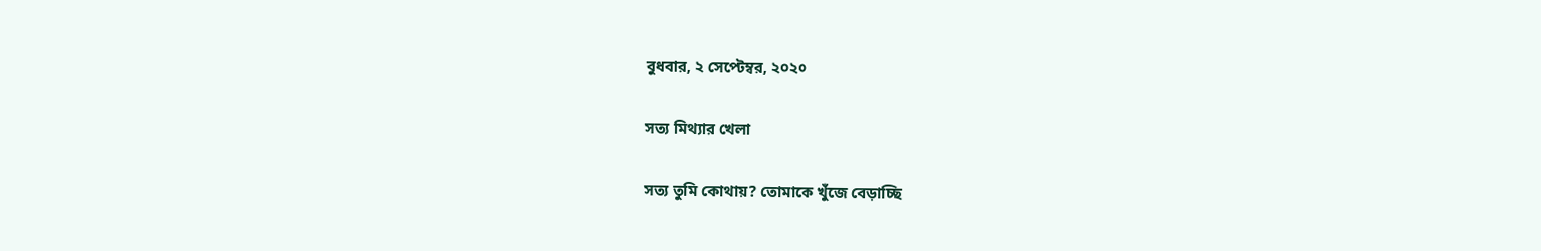বুধবার, ২ সেপ্টেম্বর, ২০২০

সত্য মিথ্যার খেলা

সত্য তুমি কোথায়? তোমাকে খুঁজে বেড়াচ্ছি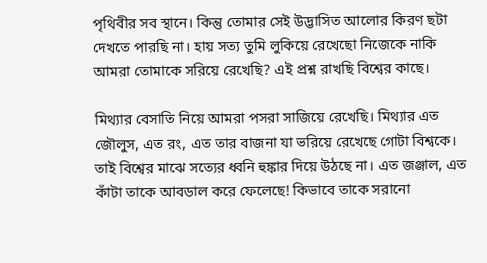পৃথিবীর সব স্থানে। কিন্তু তোমার সেই উদ্ভাসিত আলোর কিরণ ছটা দেখতে পারছি না। হায় সত্য তুমি লুকিয়ে রেখেছো নিজেকে নাকি আমরা তোমাকে সরিয়ে রেখেছি? এই প্রশ্ন রাখছি বিশ্বের কাছে।

মিথ্যার বেসাতি নিয়ে আমরা পসরা সাজিয়ে রেখেছি। মিথ্যার এত জৌলুস, এত রং, এত তার বাজনা যা ভরিয়ে রেখেছে গোটা বিশ্বকে। তাই বিশ্বের মাঝে সত্যের ধ্বনি হুঙ্কার দিয়ে উঠছে না। এত জঞ্জাল, এত কাঁটা তাকে আবডাল করে ফেলেছে! কিভাবে তাকে সরানো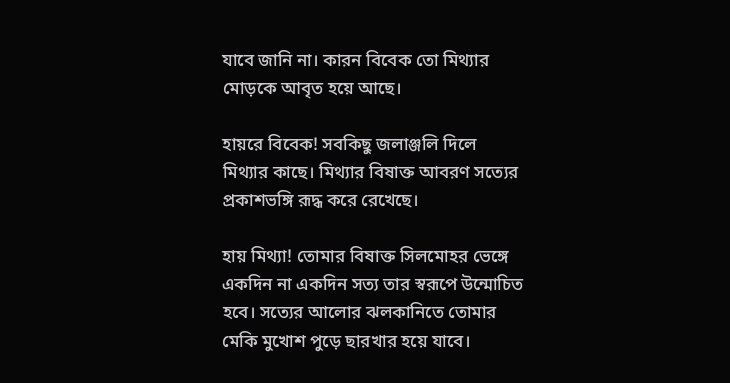যাবে জানি না। কারন বিবেক তো মিথ্যার মোড়কে আবৃত হয়ে আছে।

হায়রে বিবেক! সবকিছু জলাঞ্জলি দিলে মিথ্যার কাছে। মিথ্যার বিষাক্ত আবরণ সত্যের প্রকাশভঙ্গি রূদ্ধ করে রেখেছে।

হায় মিথ্যা! তোমার বিষাক্ত সিলমোহর ভেঙ্গে একদিন না একদিন সত্য তার স্বরূপে উন্মোচিত হবে। সত্যের আলোর ঝলকানিতে তোমার মেকি মুখোশ পুড়ে ছারখার হয়ে যাবে।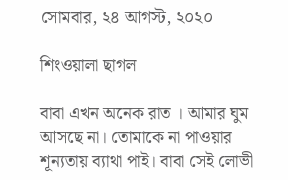সোমবার, ২৪ আগস্ট, ২০২০

শিংওয়ালা ছাগল

বাবা এখন অনেক রাত । আমার ঘুম আসছে না। তোমাকে না পাওয়ার শূন্যতায় ব্যাথা পাই। বাবা সেই লোভী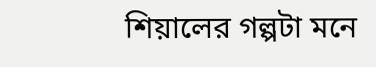শিয়ালের গল্পটা মনে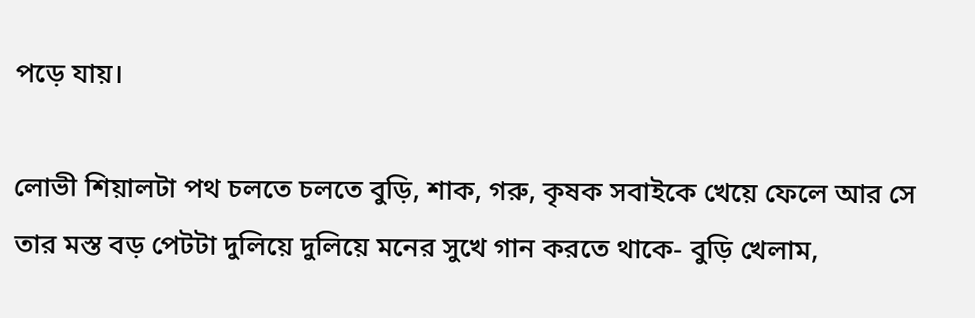পড়ে যায়।

লোভী শিয়ালটা পথ চলতে চলতে বুড়ি, শাক, গরু, কৃষক সবাইকে খেয়ে ফেলে আর সে তার মস্ত বড় পেটটা দুলিয়ে দুলিয়ে মনের সুখে গান করতে থাকে- বুড়ি খেলাম,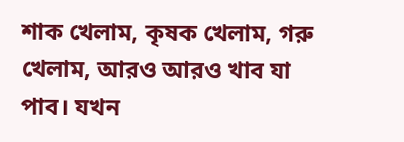শাক খেলাম, কৃষক খেলাম, গরু খেলাম, আরও আরও খাব যা পাব। যখন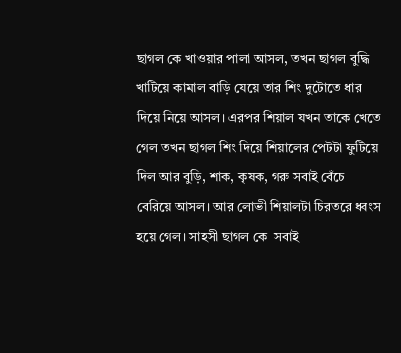ছাগল কে খাওয়ার পালা আসল, তখন ছাগল বুদ্ধি খাটিয়ে কামাল বাড়ি যেয়ে তার শিং দুটোতে ধার দিয়ে নিয়ে আসল। এরপর শিয়াল যখন তাকে খেতে গেল তখন ছাগল শিং দিয়ে শিয়ালের পেটটা ফুটিয়ে দিল আর বুড়ি, শাক, কৃষক, গরু সবাই বেঁচে বেরিয়ে আসল। আর লোভী শিয়ালটা চিরতরে ধ্বংস হয়ে গেল। সাহসী ছাগল কে  সবাই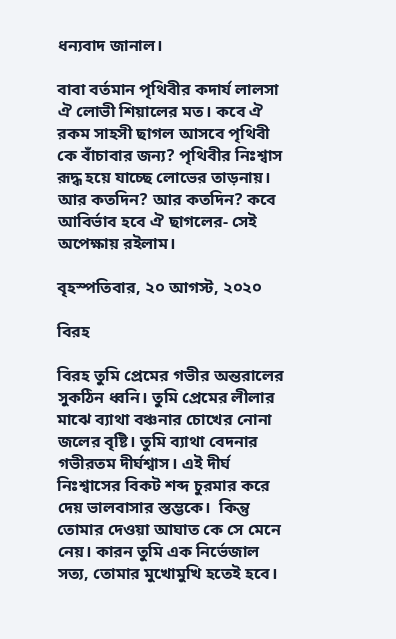ধন্যবাদ জানাল।

বাবা বর্তমান পৃথিবীর কদার্য লালসা ঐ লোভী শিয়ালের মত। কবে ঐ রকম সাহসী ছাগল আসবে পৃথিবী কে বাঁচাবার জন্য? পৃথিবীর নিঃশ্বাস রূদ্ধ হয়ে যাচ্ছে লোভের তাড়নায়। আর কতদিন? আর কতদিন? কবে আবির্ভাব হবে ঐ ছাগলের- সেই অপেক্ষায় রইলাম।

বৃহস্পতিবার, ২০ আগস্ট, ২০২০

বিরহ

বিরহ তুমি প্রেমের গভীর অন্তরালের সুকঠিন ধ্বনি। তুমি প্রেমের লীলার মাঝে ব্যাথা বঞ্চনার চোখের নোনা জলের বৃষ্টি। তুমি ব্যাথা বেদনার গভীরতম দীর্ঘশ্বাস। এই দীর্ঘ নিঃশ্বাসের বিকট শব্দ চুরমার করে দেয় ভালবাসার স্তম্ভকে।  কিন্তু তোমার দেওয়া আঘাত কে সে মেনে নেয়। কারন তুমি এক নির্ভেজাল সত্য, তোমার মুখোমুখি হতেই হবে।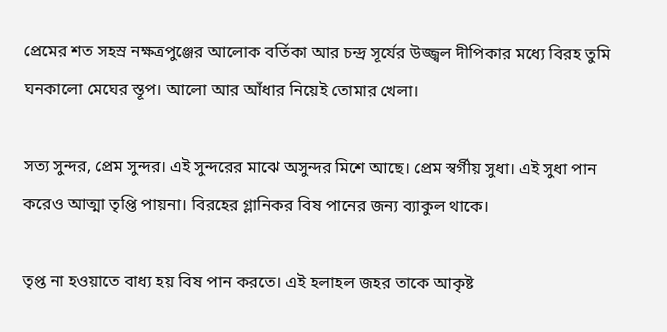প্রেমের শত সহস্র নক্ষত্রপুঞ্জের আলোক বর্তিকা আর চন্দ্র সূর্যের উজ্জ্বল দীপিকার মধ্যে বিরহ তুমি ঘনকালো মেঘের স্তূপ। আলো আর আঁধার নিয়েই তোমার খেলা।

সত্য সুন্দর, প্রেম সুন্দর। এই সুন্দরের মাঝে অসুন্দর মিশে আছে। প্রেম স্বর্গীয় সুধা। এই সুধা পান করেও আত্মা তৃপ্তি পায়না। বিরহের গ্লানিকর বিষ পানের জন্য ব্যাকুল থাকে।

তৃপ্ত না হওয়াতে বাধ্য হয় বিষ পান করতে। এই হলাহল জহর তাকে আকৃষ্ট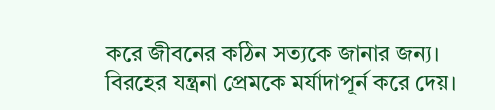করে জীবনের কঠিন সত্যকে জানার জন্য। বিরহের যন্ত্রনা প্রেমকে মর্যাদাপূর্ন করে দেয়।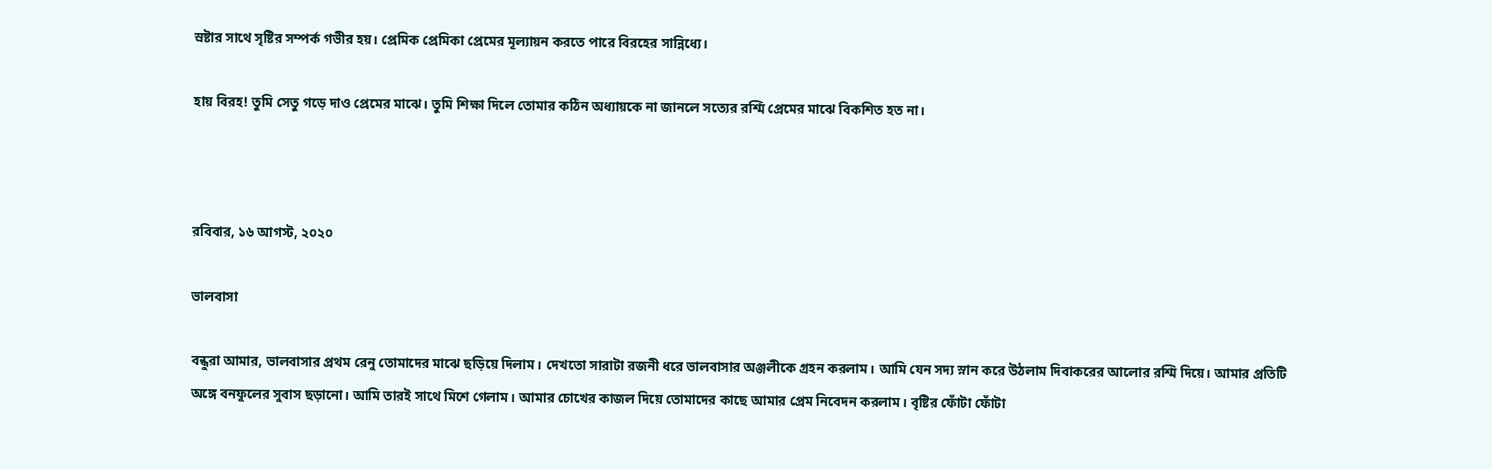স্রষ্টার সাথে সৃষ্টির সম্পর্ক গভীর হয়। প্রেমিক প্রেমিকা প্রেমের মূল্যায়ন করতে পারে বিরহের সান্নিধ্যে।

হায় বিরহ! তুমি সেতু গড়ে দাও প্রেমের মাঝে। তুমি শিক্ষা দিলে তোমার কঠিন অধ্যায়কে না জানলে সত্যের রশ্মি প্রেমের মাঝে বিকশিত হত না।



রবিবার, ১৬ আগস্ট, ২০২০

ভালবাসা

বন্ধুরা আমার, ভালবাসার প্রথম রেনু তোমাদের মাঝে ছড়িয়ে দিলাম। দেখতো সারাটা রজনী ধরে ভালবাসার অঞ্জলীকে গ্রহন করলাম। আমি যেন সদ্য স্নান করে উঠলাম দিবাকরের আলোর রশ্মি দিয়ে। আমার প্রতিটি অঙ্গে বনফুলের সুবাস ছড়ানো। আমি তারই সাথে মিশে গেলাম। আমার চোখের কাজল দিয়ে তোমাদের কাছে আমার প্রেম নিবেদন করলাম। বৃষ্টির ফোঁটা ফোঁটা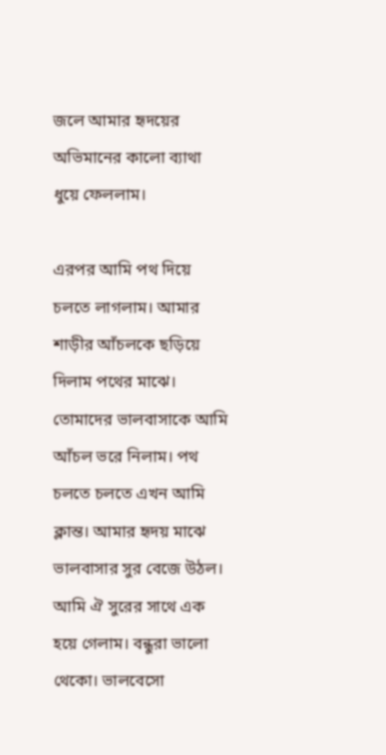জলে আমার হৃদয়ের অভিমানের কালো ব্যাথা ধুয়ে ফেললাম।

এরপর আমি পথ দিয়ে চলতে লাগলাম। আমার শাড়ীর আঁচলকে ছড়িয়ে দিলাম পথের মাঝে। তোমাদের ভালবাসাকে আমি আঁচল ভরে নিলাম। পথ চলতে চলতে এখন আমি ক্লান্ত। আমার হৃদয় মাঝে ভালবাসার সুর বেজে উঠল। আমি ঐ সুরের সাথে এক হয়ে গেলাম। বন্ধুরা ভালো থেকো। ভালবেসো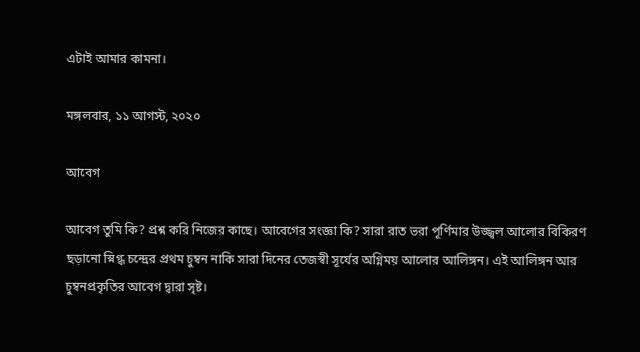এটাই আমার কামনা।

মঙ্গলবার, ১১ আগস্ট, ২০২০

আবেগ

আবেগ তুমি কি? প্রশ্ন করি নিজের কাছে। আবেগের সংজ্ঞা কি? সারা রাত ভরা পূর্ণিমার উজ্জ্বল আলোর বিকিরণ ছড়ানো স্নিগ্ধ চন্দ্রের প্রথম চুম্বন নাকি সারা দিনের তেজস্বী সূর্যের অগ্নিময় আলোর আলিঙ্গন। এই আলিঙ্গন আর চুম্বনপ্রকৃতির আবেগ দ্বারা সৃষ্ট।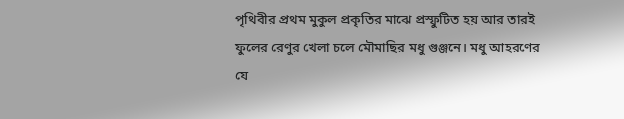পৃথিবীর প্রথম মুকুল প্রকৃতির মাঝে প্রস্ফুটিত হয় আর তারই ফুলের রেণুর খেলা চলে মৌমাছির মধু গুঞ্জনে। মধু আহরণের যে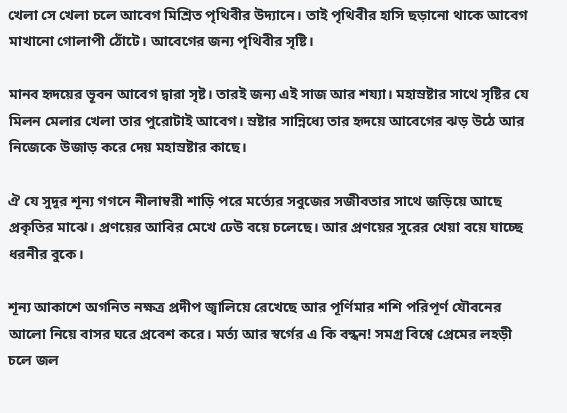খেলা সে খেলা চলে আবেগ মিশ্রিত পৃথিবীর উদ্যানে। তাই পৃথিবীর হাসি ছড়ানো থাকে আবেগ মাখানো গোলাপী ঠোঁটে। আবেগের জন্য পৃথিবীর সৃষ্টি।

মানব হৃদয়ের ভূবন আবেগ দ্বারা সৃষ্ট। তারই জন্য এই সাজ আর শয্যা। মহাস্রষ্টার সাথে সৃ‌ষ্টির যে মিলন মেলার খেলা তার পুরোটাই আবেগ। স্রষ্টার সান্নিধ্যে তার হৃদয়ে আবেগের ঝড় উঠে আর নিজেকে উজাড় করে দেয় মহাস্রষ্টার কাছে।

ঐ যে সুদূর শূন্য গগনে নীলাম্বরী শাড়ি পরে মর্ত্যের সবুজের সজীবতার সাথে জড়িয়ে আছে প্রকৃতির মাঝে। প্রণয়ের আবির মেখে ঢেউ বয়ে চলেছে। আর প্রণয়ের সুরের খেয়া বয়ে যাচ্ছে ধরনীর বুকে।

শূন্য আকাশে অগনিত নক্ষত্র প্রদীপ জ্বালিয়ে রেখেছে আর পূর্ণিমার শশি পরিপূর্ণ যৌবনের আলো নিয়ে বাসর ঘরে প্রবেশ করে। মর্ত্য আর স্বর্গের এ কি বন্ধন! সমগ্র বিশ্বে প্রেমের লহড়ী চলে জল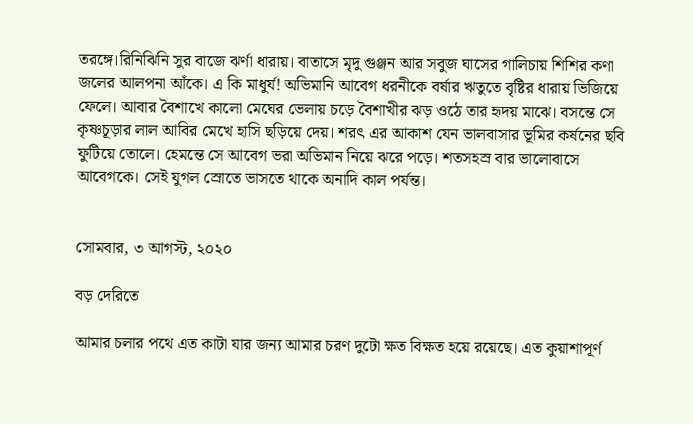তরঙ্গে।রিনিঝিনি সুর বাজে ঝর্ণা ধারায়। বাতাসে মৃদু গুঞ্জন আর সবুজ ঘাসের গালিচায় শিশির কণা জলের আলপনা আঁকে। এ কি মাধুর্য! অভিমানি আবেগ ধরনীকে বর্ষার ঋতুতে বৃষ্টির ধারায় ভিজিয়ে ফেলে। আবার বৈশাখে কালো মেঘের ভেলায় চড়ে বৈশাখীর ঝড় ওঠে তার হৃদয় মাঝে। বসন্তে সে কৃষ্ণচূড়ার লাল আবির মেখে হাসি ছড়িয়ে দেয়। শরৎ এর আকাশ যেন ভালবাসার ভূমির কর্ষনের ছবি ফুটিয়ে তোলে। হেমন্তে সে আবেগ ভরা অভিমান নিয়ে ঝরে পড়ে। শতসহস্র বার ভালোবাসে আবেগকে। সেই যুগল স্রোতে ভাসতে থাকে অনাদি কাল পর্যন্ত।


সোমবার, ৩ আগস্ট, ২০২০

বড় দেরিতে

আমার চলার পথে এত কাটা যার জন্য আমার চরণ দুটো ক্ষত বিক্ষত হয়ে রয়েছে। এত কুয়াশাপূর্ণ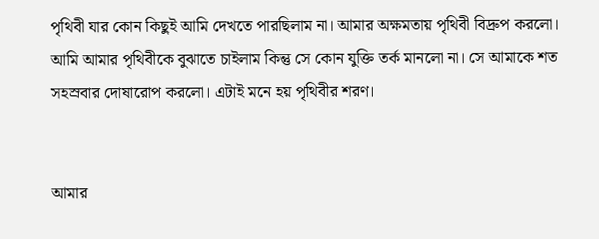পৃথিবী যার কোন কিছুই আমি দেখতে পারছিলাম না। আমার অক্ষমতায় পৃথিবী বিদ্রুপ করলো। আমি আমার পৃথিবীকে বুঝাতে চাইলাম কিন্তু সে কোন যুক্তি তর্ক মানলো না। সে আমাকে শত সহস্রবার দোষারোপ করলো। এটাই মনে হয় পৃথিবীর শরণ।


আমার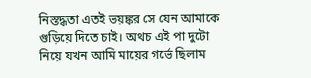নিস্তদ্ধতা এতই ভয়ঙ্কর সে যেন আমাকে গুড়িয়ে দিতে চাই। অথচ এই পা দুটো নিয়ে যখন আমি মায়ের গর্ভে ছিলাম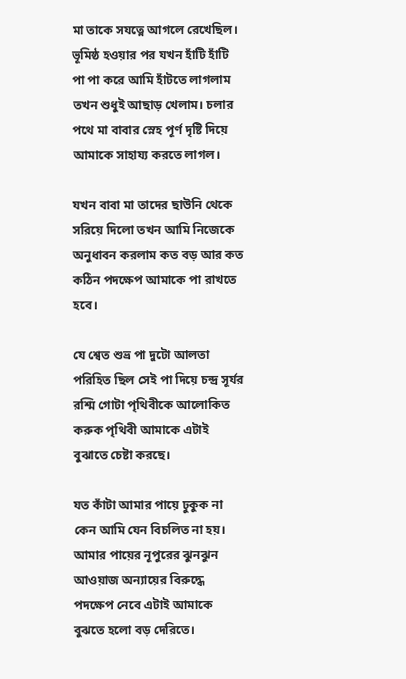মা তাকে সযত্নে আগলে রেখেছিল। ভূমিষ্ঠ হওয়ার পর যখন হাঁটি হাঁটি পা পা করে আমি হাঁটতে লাগলাম তখন শুধুই আছাড় খেলাম। চলার পথে মা বাবার স্নেহ পূর্ণ দৃষ্টি দিয়ে আমাকে সাহায্য করতে লাগল।

যখন বাবা মা তাদের ছাউনি থেকে সরিয়ে দিলো তখন আমি নিজেকে অনুধাবন করলাম কত বড় আর কত কঠিন পদক্ষেপ আমাকে পা রাখতে হবে।

যে শ্বেত শুভ্র পা দুটো আলতা পরিহিত ছিল সেই পা দিয়ে চন্দ্র সূর্যর রশ্মি গোটা পৃথিবীকে আলোকিত করুক পৃথিবী আমাকে এটাই বুঝাতে চেষ্টা করছে।

যত কাঁটা আমার পায়ে ঢুকুক না কেন আমি যেন বিচলিত না হয়। আমার পায়ের নূপুরের ঝুনঝুন আওয়াজ অন্যায়ের বিরুদ্ধে পদক্ষেপ নেবে এটাই আমাকে বুঝতে হলো বড় দেরিতে।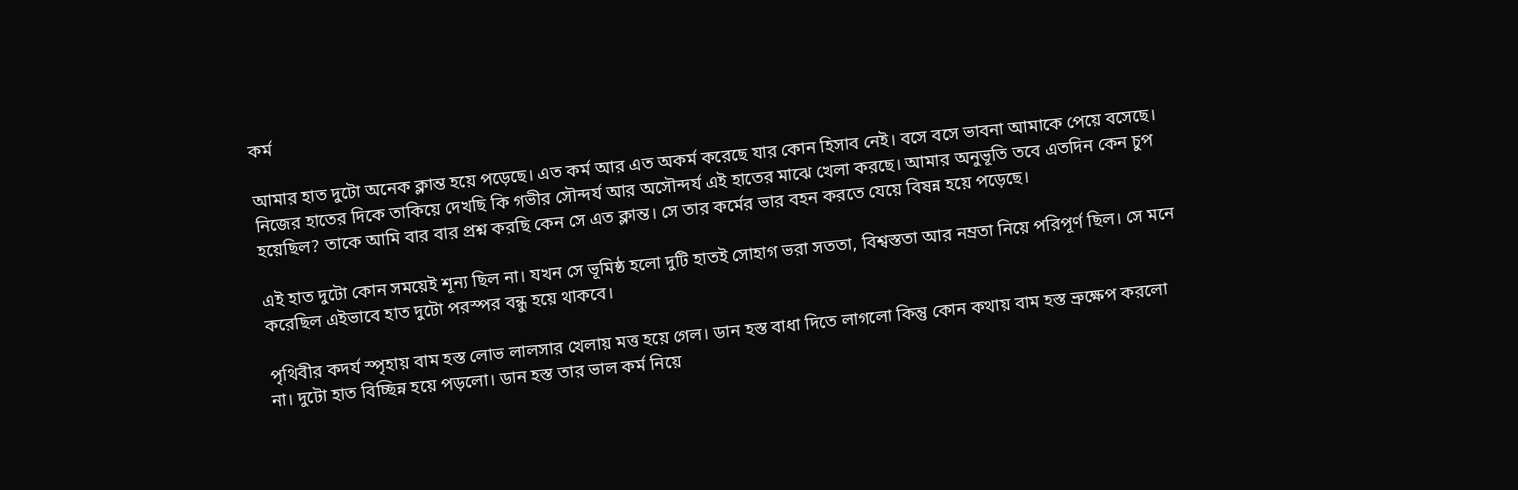কর্ম

আমার হাত দুটো অনেক ক্লান্ত হয়ে পড়েছে। এত কর্ম আর এত অকর্ম করেছে যার কোন হিসাব নেই। বসে বসে ভাবনা আমাকে পেয়ে বসেছে। নিজের হাতের দিকে তাকিয়ে দেখছি কি গভীর সৌন্দর্য আর অসৌন্দর্য এই হাতের মাঝে খেলা করছে। আমার অনুভূতি তবে এতদিন কেন চুপ হয়েছিল? তাকে আমি বার বার প্রশ্ন করছি কেন সে এত ক্লান্ত। সে তার কর্মের ভার বহন করতে যেয়ে বিষন্ন হয়ে পড়েছে।

এই হাত দুটো কোন সময়েই শূন্য ছিল না। যখন সে ভূমিষ্ঠ হলো দুটি হাত‌ই সোহাগ ভরা সততা, বিশ্বস্ততা আর নম্রতা নিয়ে পরিপূর্ণ ছিল। সে মনে করেছিল এইভাবে হাত দুটো পরস্পর বন্ধু হয়ে থাকবে।

পৃথিবীর কদর্য স্পৃহায় বাম হস্ত লোভ লালসার খেলায় মত্ত হয়ে গেল। ডান হস্ত বাধা দিতে লাগলো কিন্তু কোন কথায় বাম হস্ত ভ্রুক্ষেপ করলো না। দুটো হাত বিচ্ছিন্ন হয়ে পড়লো। ডান হস্ত তার ভাল কর্ম নিয়ে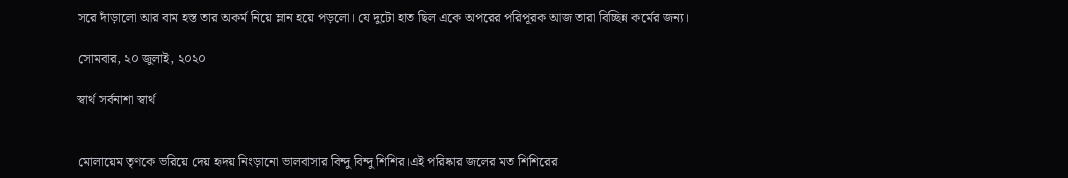সরে দাঁড়ালো আর বাম হস্ত তার অকর্ম নিয়ে ম্লান হয়ে পড়লো। যে দুটো হাত ছিল একে অপরের পরিপূরক আজ তারা বিচ্ছিন্ন কর্মের জন্য।

সোমবার, ২০ জুলাই, ২০২০

স্বার্থ সর্বনাশা স্বার্থ


মোলায়েম তৃণকে ভরিয়ে দেয় হৃদয় নিংড়ানো ভালবাসার বিন্দু বিন্দু শিশির।এই পরিষ্কার জলের মত শিশিরের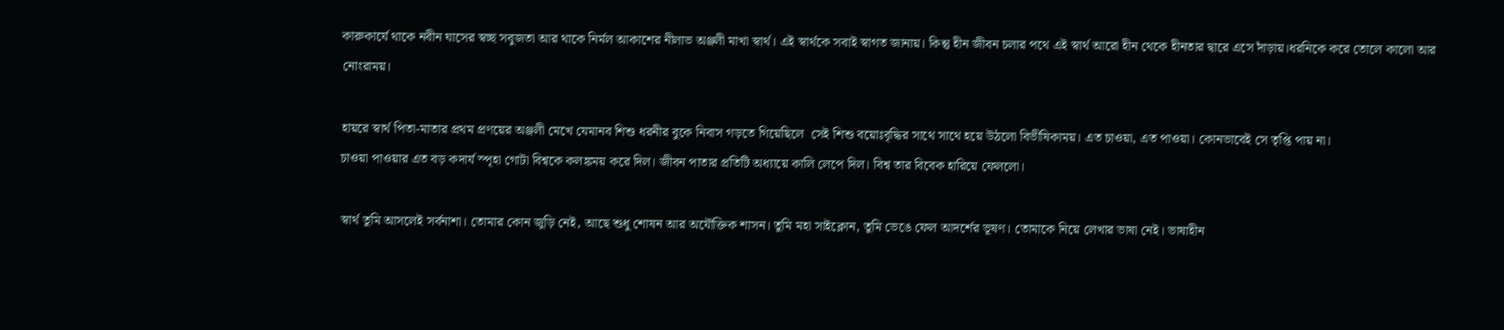কারুকার্যে থাকে নবীন ঘাসের স্বচ্ছ সবুজতা আর থাকে নির্মল আকাশের নীলাভ অঞ্জলী মাখা স্বার্থ। এই স্বার্থকে সবাই স্বাগত জানায়। কিন্তু হীন জীবন চলার পথে এই স্বার্থ আরো হীন থেকে হীনতার দ্বারে এসে দাঁড়ায়।ধরনিকে করে তোলে কালো আর নোংরাময়।

হায়রে স্বার্থ পিতা-মাতার প্রথম প্রণয়ের অঞ্জলী মেখে যেমানব শিশু ধরনীর বুকে নিবাস গড়তে গিয়েছিলে  সেই শিশু বয়োঃবৃদ্ধির সাথে সাথে হয়ে উঠলো বিভীষিকাময়। এত চাওয়া, এত পাওয়া। কোনভাবেই সে তৃপ্তি পায় না।
চাওয়া পাওয়ার এত বড় কদার্য স্পৃহা গোটা বিশ্বকে কলঙ্কময় করে দিল। জীবন পাতার প্রতিটি অধ্যায়ে কালি লেপে দিল। বিশ্ব তার বিবেক হারিয়ে ফেললো।

স্বার্থ তুমি আসলেই সর্বনাশা। তোমার কোন জুড়ি নেই, আছে শুধু শোষন আর অযৌক্তিক শাসন। তুমি মহা সাইক্লোন, তুমি ভেঙে ফেল আদর্শের ভূষণ। তোমাকে নিয়ে লেখার ভাষা নেই। ভাষাহীন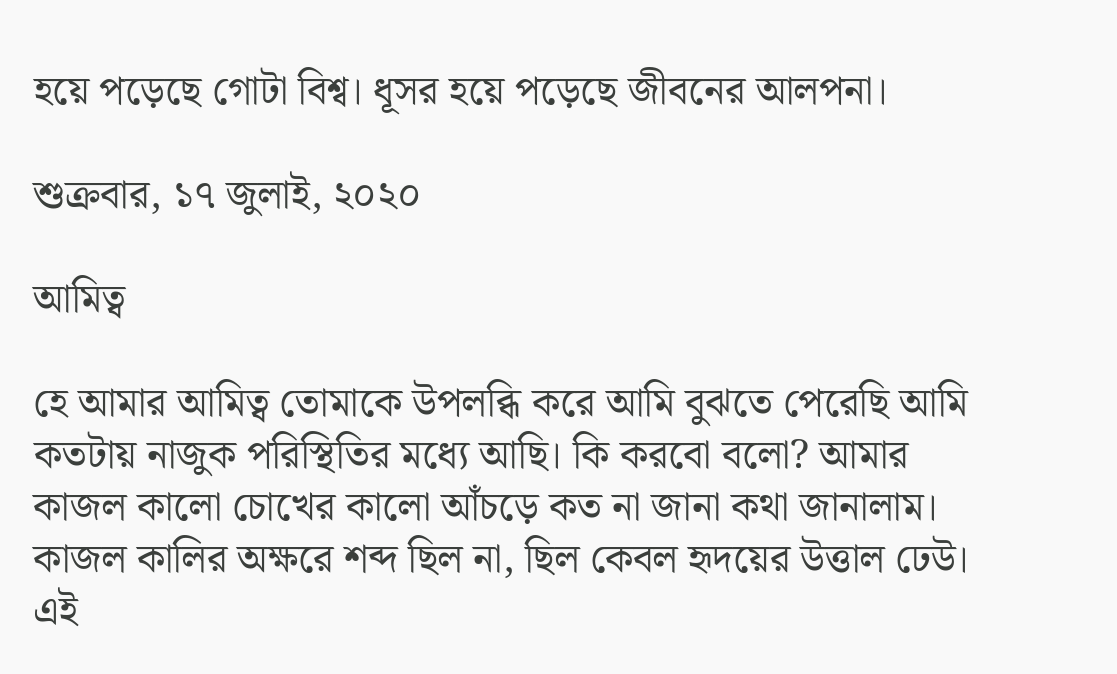হয়ে পড়েছে গোটা বিশ্ব। ধূসর হয়ে পড়েছে জীবনের আলপনা।

শুক্রবার, ১৭ জুলাই, ২০২০

আমিত্ব

হে আমার আমিত্ব তোমাকে উপলব্ধি করে আমি বুঝতে পেরেছি আমি কতটায় নাজুক পরিস্থিতির মধ্যে আছি। কি করবো বলো? আমার কাজল কালো চোখের কালো আঁচড়ে কত না জানা কথা জানালাম। কাজল কালির অক্ষরে শব্দ ছিল না, ছিল কেবল হৃদয়ের উত্তাল ঢেউ। এই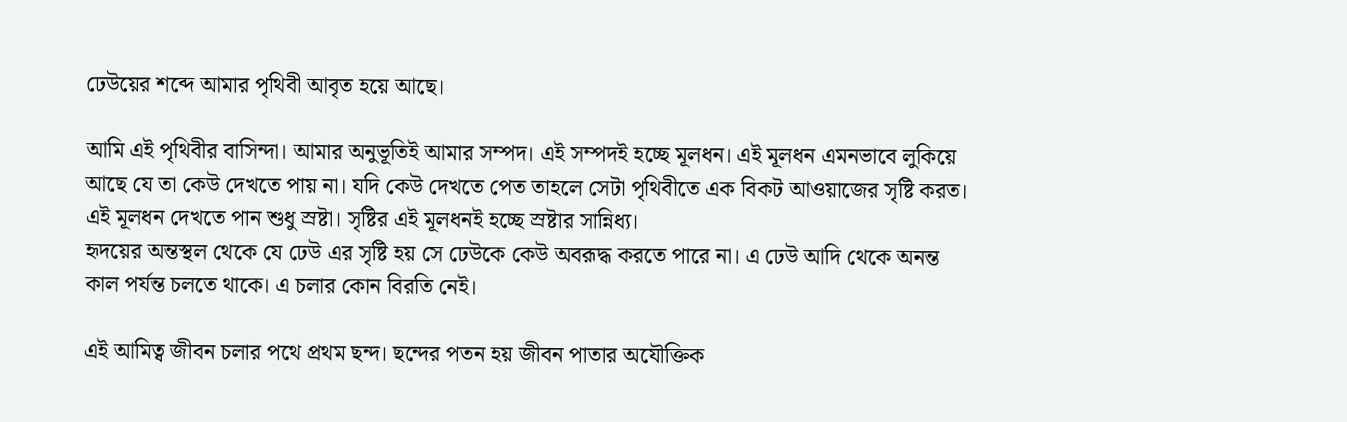ঢেউয়ের শব্দে আমার পৃথিবী আবৃত হয়ে আছে।

আমি এই পৃথিবীর বাসিন্দা। আমার অনুভূতিই আমার সম্পদ। এই সম্পদই হচ্ছে মূলধন। এই মূলধন এমনভাবে লুকিয়ে আছে যে তা কেউ দেখতে পায় না। যদি কেউ দেখতে পেত তাহলে সেটা পৃথিবীতে এক বিকট আওয়াজের সৃষ্টি করত। এই মূলধন দেখতে পান শুধু স্রষ্টা। সৃষ্টির এই মূলধনই হচ্ছে স্রষ্টার সান্নিধ্য।
হৃদয়ের অন্তস্থল থেকে যে ঢেউ এর সৃষ্টি হয় সে ঢেউকে কেউ অবরূদ্ধ করতে পারে না। এ ঢেউ আদি থেকে অনন্ত কাল পর্যন্ত চলতে থাকে। এ চলার কোন বিরতি নেই।

এই আমিত্ব জীবন চলার পথে প্রথম ছন্দ। ছন্দের পতন হয় জীবন পাতার অযৌক্তিক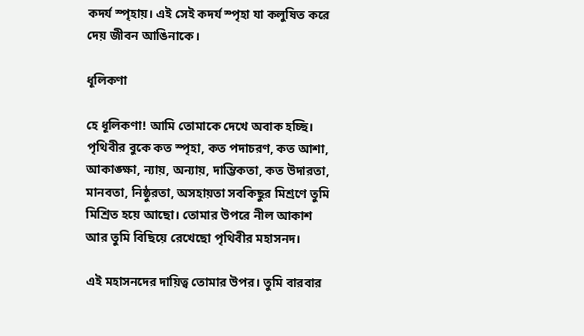কদর্য স্পৃহায়। এই সেই কদর্য স্পৃহা যা কলুষিত করে দেয় জীবন আঙিনাকে।

ধূলিকণা

হে ধূলিকণা! আমি তোমাকে দেখে অবাক হচ্ছি। পৃথিবীর বুকে কত স্পৃহা, কত পদাচরণ, কত আশা, আকাঙ্ক্ষা, ন্যায়, অন্যায়, দাম্ভিকতা, কত উদারতা, মানবতা, নিষ্ঠুরতা, অসহায়তা সবকিছুর মিশ্রণে তুমি মিশ্রিত হয়ে আছো। তোমার উপরে নীল আকাশ আর তুমি বিছিয়ে রেখেছো পৃথিবীর মহাসনদ।

এই মহাসনদের দায়িত্ব তোমার উপর। তুমি বারবার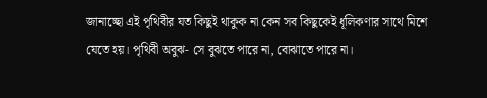জানাচ্ছো এই পৃথিবীর যত কিছুই থাকুক না কেন সব কিছুকেই ধূলিকণার সাথে মিশে যেতে হয়। পৃথিবী অবুঝ- সে বুঝতে পারে না, বোঝাতে পারে না।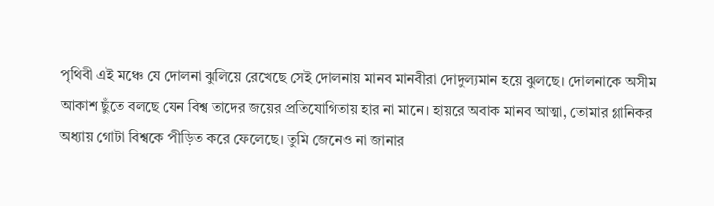পৃথিবী এই মঞ্চে যে দোলনা ঝুলিয়ে রেখেছে সেই দোলনায় মানব মানবীরা দোদুল্যমান হয়ে ঝুলছে। দোলনাকে অসীম আকাশ ছুঁতে বলছে যেন বিশ্ব তাদের জয়ের প্রতিযোগিতায় হার না মানে। হায়রে অবাক মানব আত্মা, তোমার গ্লানিকর অধ্যায় গোটা বিশ্বকে পীড়িত করে ফেলেছে। তুমি জেনেও না জানার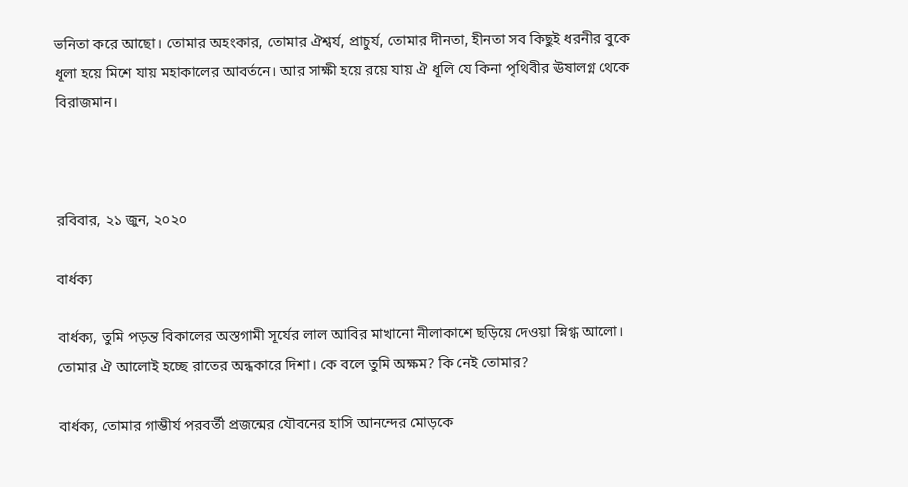ভনিতা করে আছো। তোমার অহংকার, তোমার ঐশ্বর্য, প্রাচুর্য, তোমার দীনতা, হীনতা সব কিছুই ধরনীর বুকে ধূলা হয়ে মিশে যায় মহাকালের আবর্তনে। আর সাক্ষী হয়ে রয়ে যায় ঐ ধূলি যে কিনা পৃথিবীর ঊষালগ্ন থেকে বিরাজমান।



রবিবার, ২১ জুন, ২০২০

বার্ধক্য

বার্ধক্য, তুমি পড়ন্ত বিকালের অস্তগামী সূর্যের লাল আবির মাখানো নীলাকাশে ছড়িয়ে দেওয়া স্নিগ্ধ আলো। তোমার ঐ আলোই হচ্ছে রাতের অন্ধকারে দিশা। কে বলে তুমি অক্ষম? কি নেই তোমার?

বার্ধক্য, তোমার গাম্ভীর্য পরবর্তী প্রজন্মের যৌবনের হাসি আনন্দের মোড়কে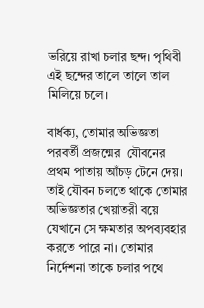ভরিয়ে রাখা চলার ছন্দ। পৃথিবী এই ছন্দের তালে তালে তাল মিলিয়ে চলে।

বার্ধক্য, তোমার অভিজ্ঞতা পরবর্তী প্রজন্মের  যৌবনের প্রথম পাতায় আঁচড় টেনে দেয়। তাই যৌবন চলতে থাকে তোমার অভিজ্ঞতার খেয়াতরী বয়ে‌ যেখানে সে ক্ষমতার অপব্যবহার করতে পারে না। তোমার নির্দেশনা তাকে চলার পথে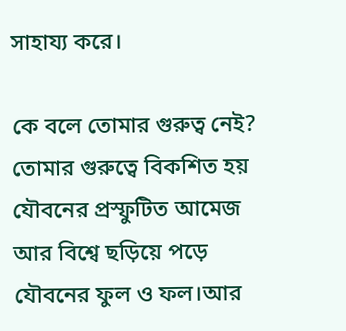সাহায্য করে।

কে বলে তোমার গুরুত্ব নেই? তোমার গুরুত্বে বিকশিত হয় যৌবনের প্রস্ফুটিত আমেজ আর বিশ্বে ছড়িয়ে পড়ে যৌবনের ফুল ও ফল।আর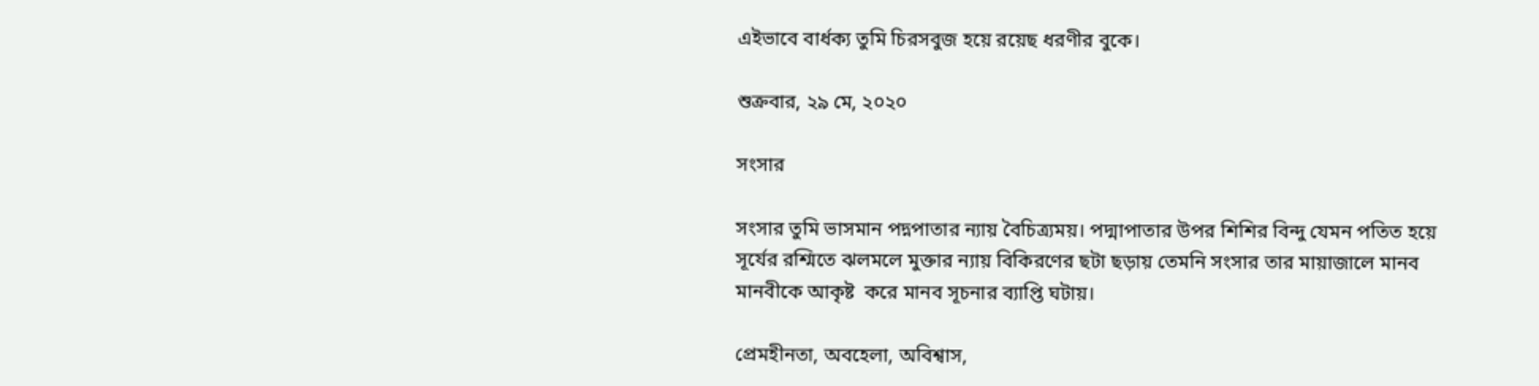এইভাবে বার্ধক্য তুমি চিরসবুজ হয়ে রয়েছ ধরণীর বুকে।

শুক্রবার, ২৯ মে, ২০২০

সংসার

সংসার তুমি ভাসমান পদ্নপাতার ন্যায় বৈচিত্র্যময়। পদ্মাপাতার উপর শিশির বিন্দু যেমন পতিত হয়ে সূর্যের রশ্মিতে ঝলমলে মুক্তার ন্যায় বিকিরণের ছটা ছড়ায় তেমনি সংসার তার মায়াজালে মানব মানবীকে আকৃষ্ট  করে মানব সূচনার ব্যাপ্তি ঘটায়।

প্রেমহীনতা, অবহেলা, অবিশ্বাস,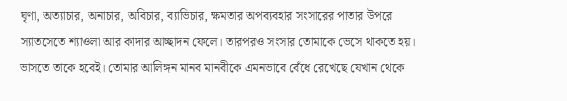ঘৃণা, অত্যাচার, অনাচার, অবিচার, ব্যাভিচার, ক্ষমতার অপব্যবহার সংসারের পাতার উপরে স্যাতসেতে শ্যাওলা আর কাদার আচ্ছাদন ফেলে। তারপরও সংসার তোমাকে ভেসে থাকতে হয়। ভাসতে তাকে হবেই। তোমার আলিঙ্গন মানব মানবীকে এমনভাবে বেঁধে রেখেছে যেখান থেকে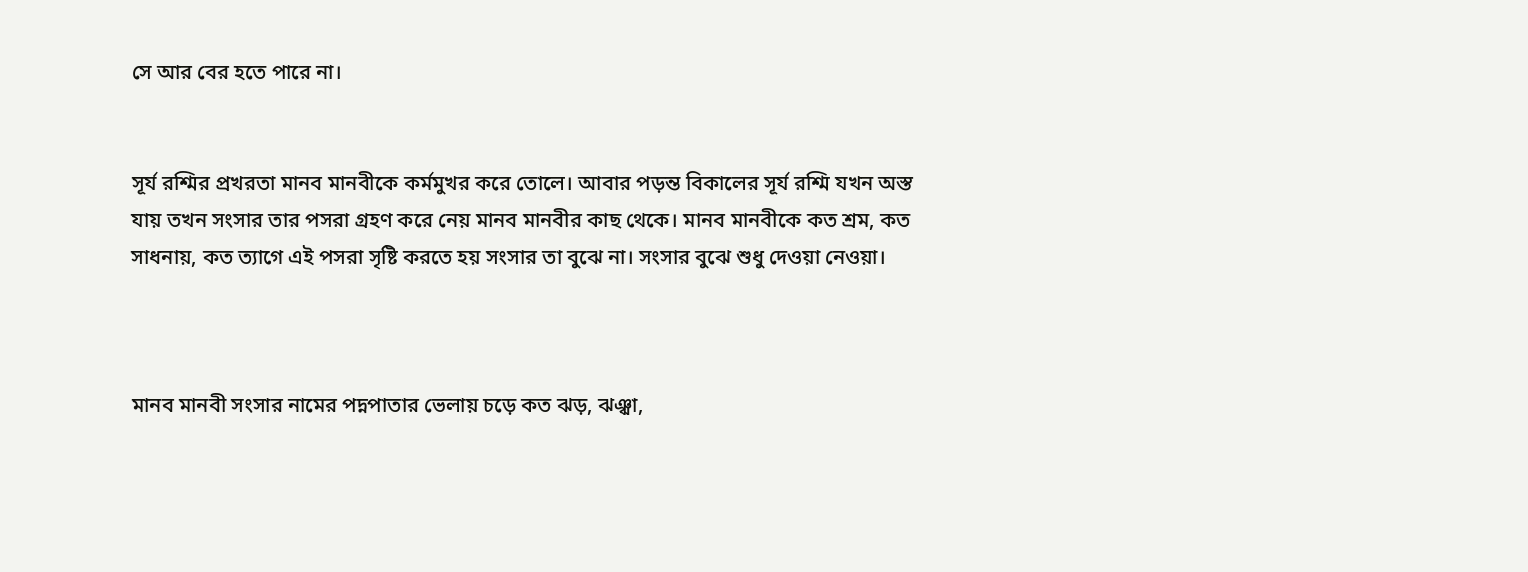সে আর বের হতে পারে না।


সূর্য রশ্মির প্রখরতা মানব মানবীকে কর্মমুখর করে তোলে। আবার পড়ন্ত বিকালের সূর্য রশ্মি যখন অস্ত যায় তখন সংসার তার পসরা গ্রহণ করে নেয় মানব মানবীর কাছ থেকে। মানব মানবীকে কত শ্রম, কত সাধনায়, কত ত্যাগে এই পসরা সৃষ্টি করতে হয় সংসার তা বুঝে না। সংসার বুঝে শুধু দেওয়া নেওয়া।



মানব মানবী সংসার নামের পদ্নপাতার ভেলায় চড়ে কত ঝড়, ঝঞ্ঝা,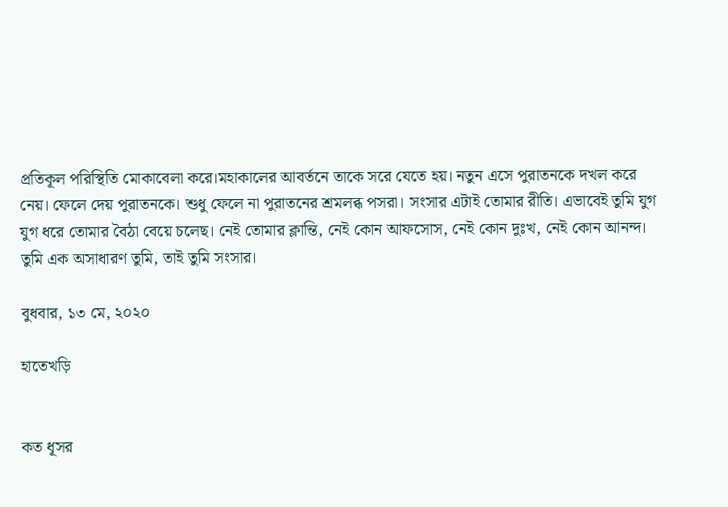প্রতিকূল পরিস্থিতি মোকাবেলা করে।মহাকালের আবর্তনে তাকে সরে যেতে হয়। নতুন এসে পুরাতনকে দখল করে নেয়। ফেলে দেয় পুরাতনকে। শুধু ফেলে না পুরাতনের শ্রমলব্ধ পসরা। সংসার এটাই তোমার রীতি। এভাবেই তুমি যুগ যুগ ধরে তোমার বৈঠা বেয়ে চলেছ। নেই তোমার ক্লান্তি, নেই কোন আফসোস, নেই কোন দুঃখ, নেই কোন আনন্দ। তুমি এক অসাধারণ তুমি, তাই তুমি সংসার।

বুধবার, ১৩ মে, ২০২০

হাতেখড়ি


কত ধূসর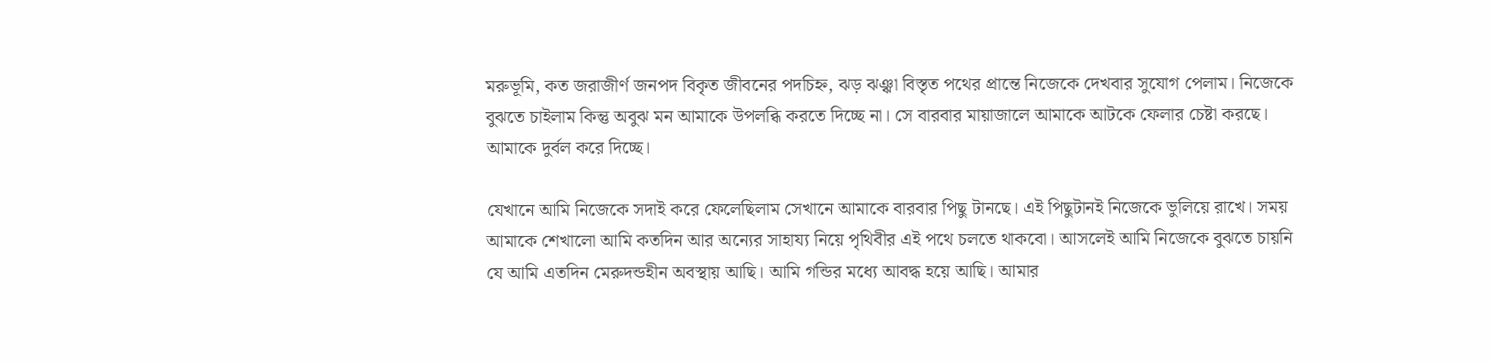মরুভূমি, কত জরাজীর্ণ জনপদ বিকৃত জীবনের পদচিহ্ন, ঝড় ঝঞ্ঝা বিস্তৃত পথের প্রান্তে নিজেকে দেখবার সুযোগ পেলাম। নিজেকে বুঝতে চাইলাম কিন্তু অবুঝ মন আমাকে উপলব্ধি করতে দিচ্ছে না। সে বারবার মায়াজালে আমাকে আটকে ফেলার চেষ্টা করছে। আমাকে দুর্বল করে দিচ্ছে।

যেখানে আমি নিজেকে সদাই করে ফেলেছিলাম সেখানে আমাকে বারবার পিছু টানছে। এই পিছুটানই নিজেকে ভুলিয়ে রাখে। সময় আমাকে শেখালো আমি কতদিন আর অন্যের সাহায্য নিয়ে পৃথিবীর এই পথে চলতে থাকবো। আসলেই আমি নিজেকে বুঝতে চায়নি যে আমি এতদিন মেরুদন্ডহীন অবস্থায় আছি। আমি গন্ডির মধ্যে আবদ্ধ হয়ে আছি। আমার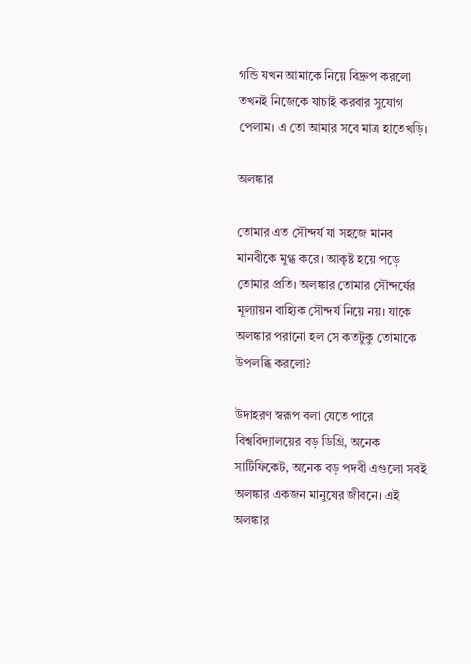গন্ডি যখন আমাকে নিয়ে বিদ্রুপ করলো তখনই নিজেকে যাচাই করবার সুযোগ পেলাম। এ তো আমার সবে মাত্র হাতেখড়ি।

অলঙ্কার

তোমার এত সৌন্দর্য যা সহজে মানব মানবীকে মুগ্ধ করে। আকৃষ্ট হয়ে পড়ে তোমার প্রতি। অলঙ্কার তোমার সৌন্দর্যের মূল্যায়ন বাহ্যিক সৌন্দর্য নিয়ে নয়। যাকে অলঙ্কার পরানো হল সে কতটুকু তোমাকে উপলব্ধি করলো?

উদাহরণ স্বরূপ বলা যেতে পারে বিশ্ববিদ্যালয়ের বড় ডিগ্রি, অনেক সার্টিফিকেট, অনেক বড় পদবী এগুলো সবই অলঙ্কার একজন মানুষের জীবনে। এই অলঙ্কার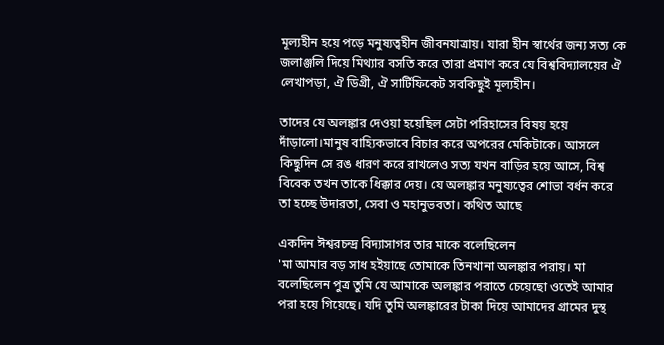মূল্যহীন হয়ে পড়ে মনুষ্যত্বহীন জীবনযাত্রায়। যারা হীন স্বার্থের জন্য সত্য কে জলাঞ্জলি দিয়ে মিথ্যার বসতি করে তারা প্রমাণ করে যে বিশ্ববিদ্যালয়ের ঐ লেখাপড়া, ঐ ডিগ্রী, ঐ সার্টিফিকেট সবকিছুই মূল্যহীন।

তাদের যে অলঙ্কার দেওয়া হয়েছিল সেটা পরিহাসের বিষয় হয়ে দাঁড়ালো।মানুষ বাহ্যিকভাবে বিচার করে অপরের মেকিটাকে। আসলে কিছুদিন সে রঙ ধারণ করে রাখলেও সত্য যখন বাড়ির হয়ে আসে, বিশ্ব বিবেক তখন তাকে ধিক্কার দেয়। যে অলঙ্কার মনুষ্যত্বের শোভা বর্ধন করে তা হচ্ছে উদারতা, সেবা ও মহানুভবতা। কথিত আছে

একদিন ঈশ্বরচন্দ্র বিদ্যাসাগর তার মাকে বলেছিলেন
'মা আমার বড় সাধ হইয়াছে তোমাকে তিনখানা অলঙ্কার পরায়। মা বলেছিলেন পুত্র তুমি যে আমাকে অলঙ্কার পরাতে চেয়েছো ওতেই আমার পরা হয়ে গিয়েছে। যদি তুমি অলঙ্কারের টাকা দিয়ে আমাদের গ্রামের দুস্থ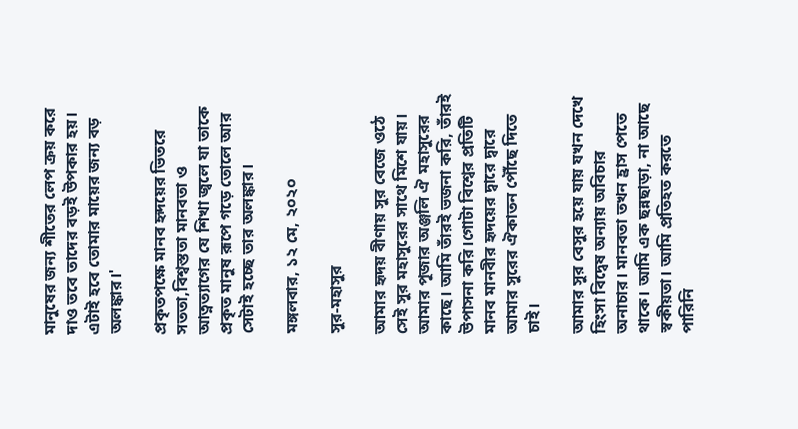মানুষের জন্য শীতের লেপ ক্রয় করে দাও তবে তাদের বড়ই উপকার হয়। এটাই হবে তোমার মায়ের জন্য বড় অলঙ্কার।'

প্রকৃতপক্ষে মানব হৃদয়ের ভিতরে  সততা,বিশ্বস্ততা মানবতা ও আত্নত্যাগের যে শিখা জ্বলে যা তাকে প্রকৃত মানুষ রূপে গড়ে তোলে আর সেটাই হচ্ছে তার অলঙ্কার।

মঙ্গলবার, ১২ মে, ২০২০

সুর-মহাসুর

আমার হৃদয় বীণায় সুর বেজে ওঠে সেই সুর মহাসুরের সাথে মিশে যায়। আমার পূজার অঞ্জলি ঐ মহাসুরের কাছে। আমি তাঁরই ভজনা করি, তাঁরই উপাসনা করি।গোটা বিশ্বের প্রতিটি মানব মানবীর হৃদয়ের দ্বারে দ্বারে আমার সুরের ঐকাতন পৌঁছে দিতে চাই।

আমার সুর বেসুর হয়ে যায় যখন দেখে হিংসা বিদ্বেষ অন্যায় অবিচার অনাচার। মানবতা তখন হ্রাস পেতে থাকে। আমি এক ছন্নছাড়া, না আছে স্বকীয়তা। আমি প্রতিহত করতে পারিনি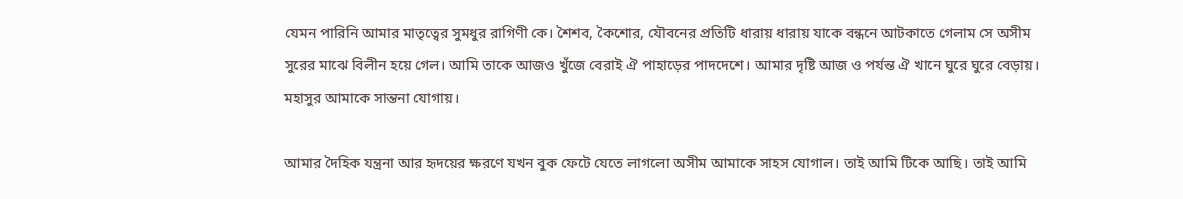যেমন পারিনি আমার মাতৃত্বের সুমধুর রাগিণী কে। শৈশব, কৈশোর, যৌবনের প্রতিটি ধারায় ধারায় যাকে বন্ধনে আটকাতে গেলাম সে অসীম সুরের মাঝে বিলীন হয়ে গেল। আমি তাকে আজও খুঁজে বেরাই ঐ পাহাড়ের পাদদেশে। আমার দৃষ্টি আজ ও পর্যন্ত ঐ খানে ঘুরে ঘুরে বেড়ায়। মহাসুর আমাকে সান্তনা যোগায়।

আমার দৈহিক যন্ত্রনা আর হৃদয়ের ক্ষরণে যখন বুক ফেটে যেতে লাগলো অসীম আমাকে সাহস যোগাল। তাই আমি টিকে আছি। তাই আমি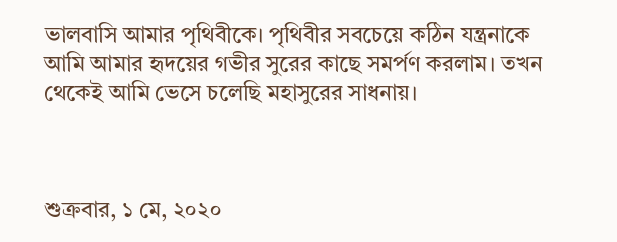ভালবাসি আমার পৃথিবীকে। পৃথিবীর সবচেয়ে কঠিন যন্ত্রনাকে আমি আমার হৃদয়ের গভীর সুরের কাছে সমর্পণ করলাম। তখন থেকেই আমি ভেসে চলেছি মহাসুরের সাধনায়।



শুক্রবার, ১ মে, ২০২০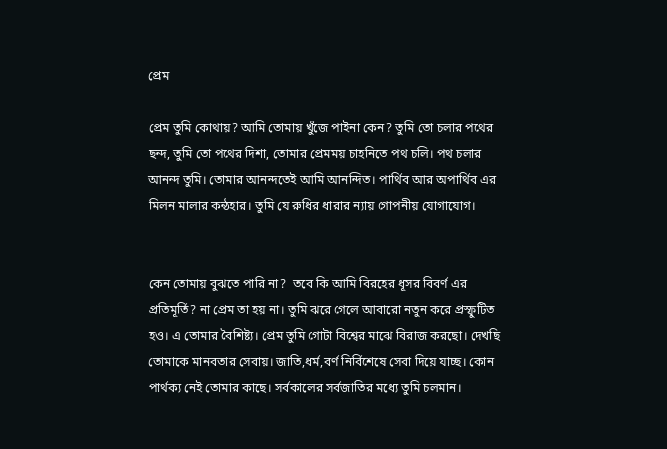প্রেম

প্রেম তুমি কোথায়? আমি তোমায় খুঁজে পাইনা কেন? তুমি তো চলার পথের ছন্দ, তুমি তো পথের দিশা, তোমার প্রেমময় চাহনিতে পথ চলি। পথ চলার আনন্দ তুমি। তোমার আনন্দতেই আমি আনন্দিত। পার্থিব আর অপার্থিব এর মিলন মালার কন্ঠহার। তুমি যে রুধির ধারার ন্যায় গোপনীয় যোগাযোগ।


কেন তোমায় বুঝতে পারি না?  তবে কি আমি বিরহের ধূসর বিবর্ণ এর প্রতিমূর্তি? না প্রেম তা হয় না। তুমি ঝরে গেলে আবারো নতুন করে প্রস্ফুটিত হও। এ তোমার বৈশিষ্ট্য। প্রেম তুমি গোটা বিশ্বের মাঝে বিরাজ করছো। দেখছি তোমাকে মানবতার সেবায়। জাতি,ধর্ম,বর্ণ নির্বিশেষে সেবা দিয়ে যাচ্ছ। কোন পার্থক্য নেই তোমার কাছে। সর্বকালের সর্বজাতির মধ্যে তুমি চলমান।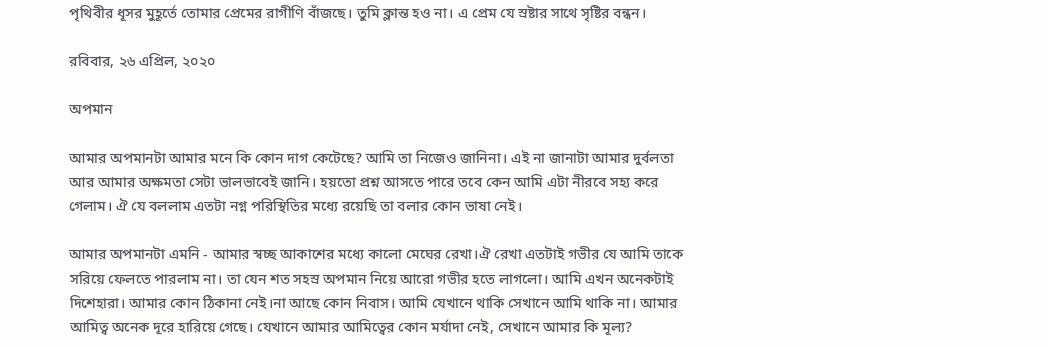পৃথিবীর ধূসর মুহূর্তে তোমার প্রেমের রাগীণি বাঁজছে। তুমি ক্লান্ত হও না। এ প্রেম যে স্রষ্টার সাথে সৃষ্টির বন্ধন।

রবিবার, ২৬ এপ্রিল, ২০২০

অপমান

আমার অপমানটা আমার মনে কি কোন দাগ কেটেছে? আমি তা নিজেও জানিনা। এই না জানাটা আমার দুর্বলতা আর আমার অক্ষমতা সেটা ভালভাবেই জানি। হয়তো প্রশ্ন আসতে পারে তবে কেন আমি এটা নীরবে সহ্য করে গেলাম। ঐ যে বললাম এতটা নগ্ন পরিস্থিতির মধ্যে রয়েছি তা বলার কোন ভাষা নেই।

আমার অপমানটা এমনি - আমার স্বচ্ছ আকাশের মধ্যে কালো মেঘের রেখা।ঐ রেখা এতটাই গভীর যে আমি তাকে সরিয়ে ফেলতে পারলাম না। তা যেন শত সহস্র অপমান নিয়ে আরো গভীর হতে লাগলো। আমি এখন অনেকটাই দিশেহারা। আমার কোন ঠিকানা নেই।না আছে কোন নিবাস। আমি যেখানে থাকি সেখানে আমি থাকি না। আমার আমিত্ব অনেক দূরে হারিয়ে গেছে। যেখানে আমার আমিত্বের কোন মর্যাদা নেই, সেখানে আমার কি মূল্য?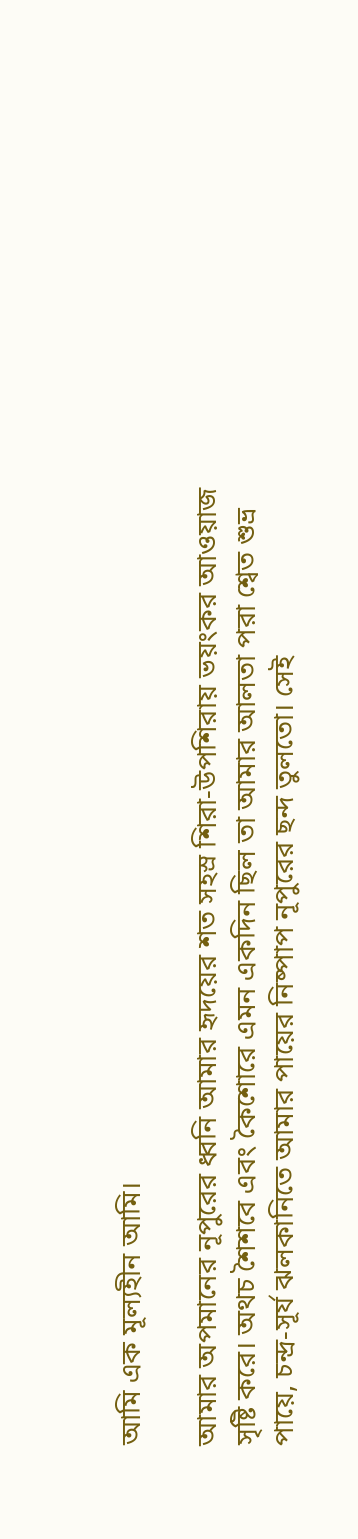আমি এক মূল্যহীন আমি।

আমার অপমানের নূপুরের ধ্বনি আমার হৃদয়ের শত সহস্র শিরা-উপশিরায় ভয়ংকর আওয়াজ সৃষ্টি করে। অথচ শৈশবে এবং কৈশোরে এমন একদিন ছিল তা আমার আলতা পরা শ্বেত শুভ্র পায়ে, চন্দ্র-সূ‌‌র্য ঝলকানিতে আমার পায়ের নিষ্পাপ নূপুরের ছন্দ তুলতো। সেই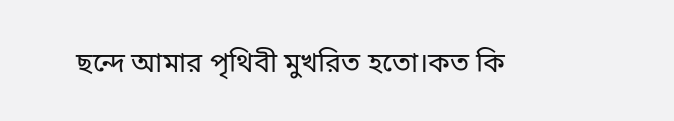ছন্দে আমার পৃথিবী মুখরিত হতো।কত কি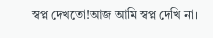স্বপ্ন দেখতো!আজ আমি স্বপ্ন দেখি না।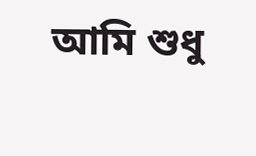আমি শুধু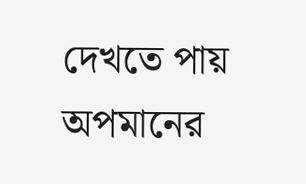দেখতে পায় অপমানের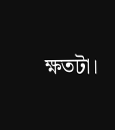ক্ষতটা।